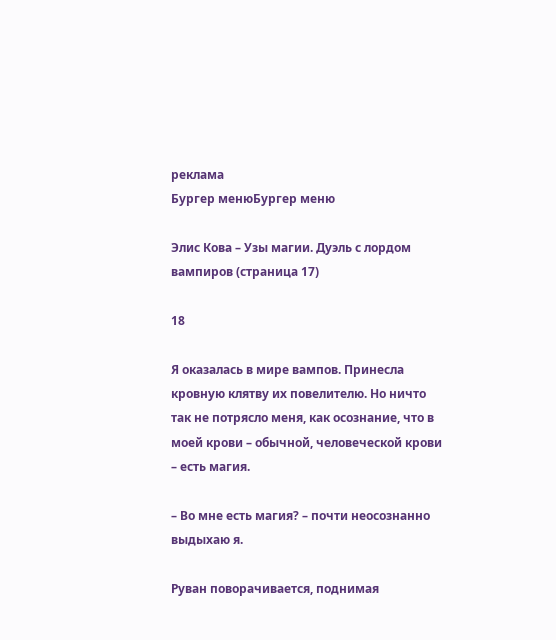реклама
Бургер менюБургер меню

Элис Кова – Узы магии. Дуэль с лордом вампиров (страница 17)

18

Я оказалась в мире вампов. Принесла кровную клятву их повелителю. Но ничто так не потрясло меня, как осознание, что в моей крови – обычной, человеческой крови – есть магия.

– Во мне есть магия? – почти неосознанно выдыхаю я.

Руван поворачивается, поднимая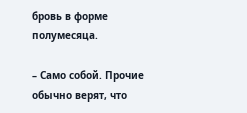бровь в форме полумесяца.

– Само собой. Прочие обычно верят, что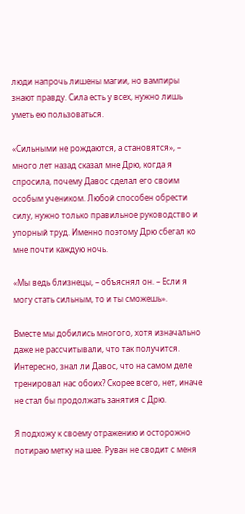люди напрочь лишены магии, но вампиры знают правду. Сила есть у всех, нужно лишь уметь ею пользоваться.

«Сильными не рождаются, а становятся», – много лет назад сказал мне Дрю, когда я спросила, почему Давос сделал его своим особым учеником. Любой способен обрести силу, нужно только правильное руководство и упорный труд. Именно поэтому Дрю сбегал ко мне почти каждую ночь.

«Мы ведь близнецы, – объяснял он. – Если я могу стать сильным, то и ты сможешь».

Вместе мы добились многого, хотя изначально даже не рассчитывали, что так получится. Интересно, знал ли Давос, что на самом деле тренировал нас обоих? Скорее всего, нет, иначе не стал бы продолжать занятия с Дрю.

Я подхожу к своему отражению и осторожно потираю метку на шее. Руван не сводит с меня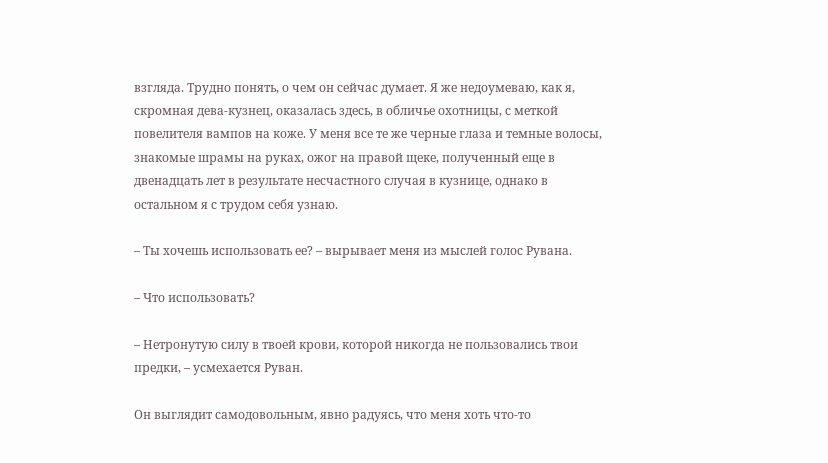взгляда. Трудно понять, о чем он сейчас думает. Я же недоумеваю, как я, скромная дева-кузнец, оказалась здесь, в обличье охотницы, с меткой повелителя вампов на коже. У меня все те же черные глаза и темные волосы, знакомые шрамы на руках, ожог на правой щеке, полученный еще в двенадцать лет в результате несчастного случая в кузнице, однако в остальном я с трудом себя узнаю.

– Ты хочешь использовать ее? – вырывает меня из мыслей голос Рувана.

– Что использовать?

– Нетронутую силу в твоей крови, которой никогда не пользовались твои предки, – усмехается Руван.

Он выглядит самодовольным, явно радуясь, что меня хоть что-то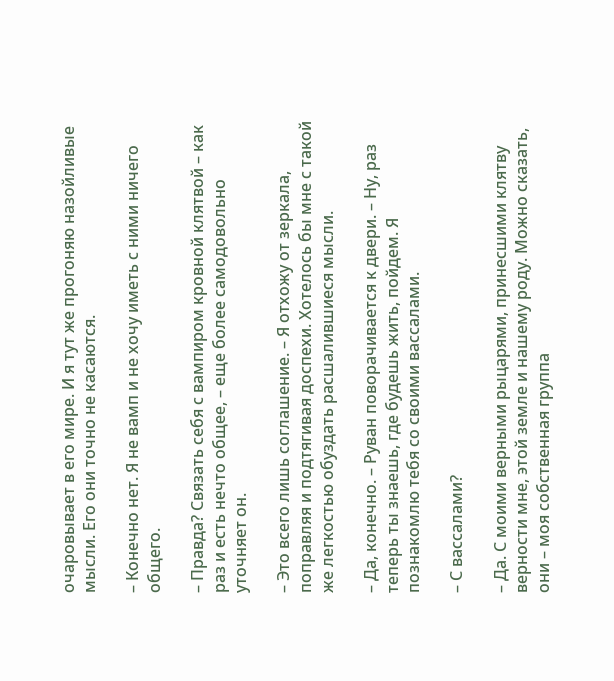очаровывает в его мире. И я тут же прогоняю назойливые мысли. Его они точно не касаются.

– Конечно нет. Я не вамп и не хочу иметь с ними ничего общего.

– Правда? Связать себя с вампиром кровной клятвой – как раз и есть нечто общее, – еще более самодовольно уточняет он.

– Это всего лишь соглашение. – Я отхожу от зеркала, поправляя и подтягивая доспехи. Хотелось бы мне с такой же легкостью обуздать расшалившиеся мысли.

– Да, конечно. – Руван поворачивается к двери. – Ну, раз теперь ты знаешь, где будешь жить, пойдем. Я познакомлю тебя со своими вассалами.

– С вассалами?

– Да. С моими верными рыцарями, принесшими клятву верности мне, этой земле и нашему роду. Можно сказать, они – моя собственная группа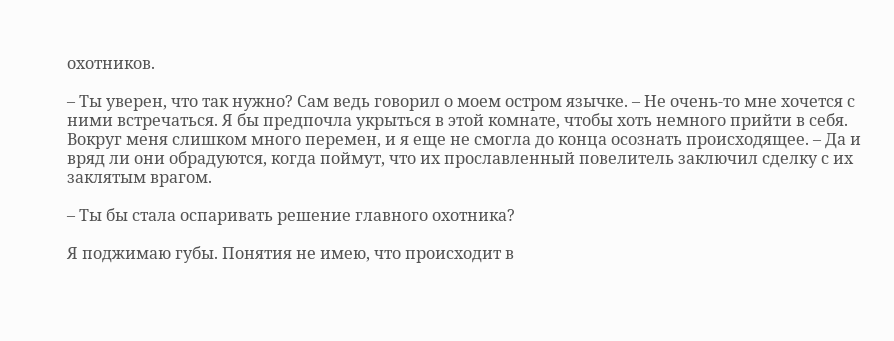охотников.

– Ты уверен, что так нужно? Сам ведь говорил о моем остром язычке. – Не очень-то мне хочется с ними встречаться. Я бы предпочла укрыться в этой комнате, чтобы хоть немного прийти в себя. Вокруг меня слишком много перемен, и я еще не смогла до конца осознать происходящее. – Да и вряд ли они обрадуются, когда поймут, что их прославленный повелитель заключил сделку с их заклятым врагом.

– Ты бы стала оспаривать решение главного охотника?

Я поджимаю губы. Понятия не имею, что происходит в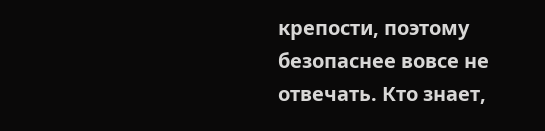крепости, поэтому безопаснее вовсе не отвечать. Кто знает,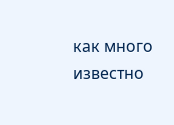как много известно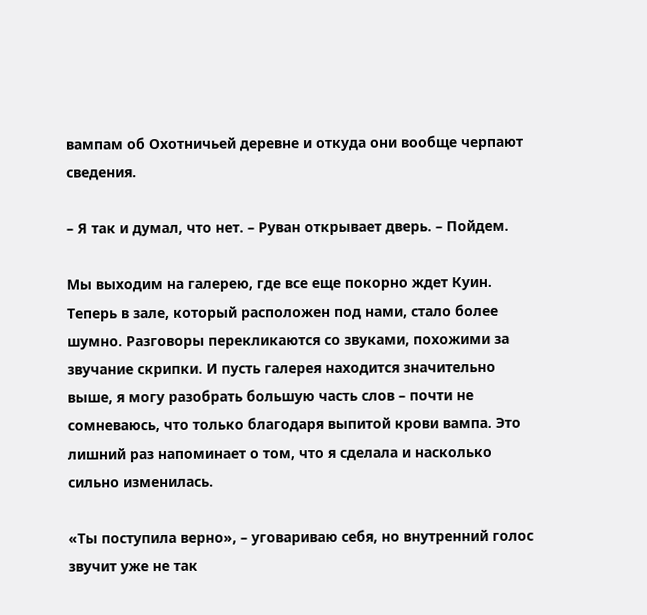вампам об Охотничьей деревне и откуда они вообще черпают сведения.

– Я так и думал, что нет. – Руван открывает дверь. – Пойдем.

Мы выходим на галерею, где все еще покорно ждет Куин. Теперь в зале, который расположен под нами, стало более шумно. Разговоры перекликаются со звуками, похожими за звучание скрипки. И пусть галерея находится значительно выше, я могу разобрать большую часть слов – почти не сомневаюсь, что только благодаря выпитой крови вампа. Это лишний раз напоминает о том, что я сделала и насколько сильно изменилась.

«Ты поступила верно», – уговариваю себя, но внутренний голос звучит уже не так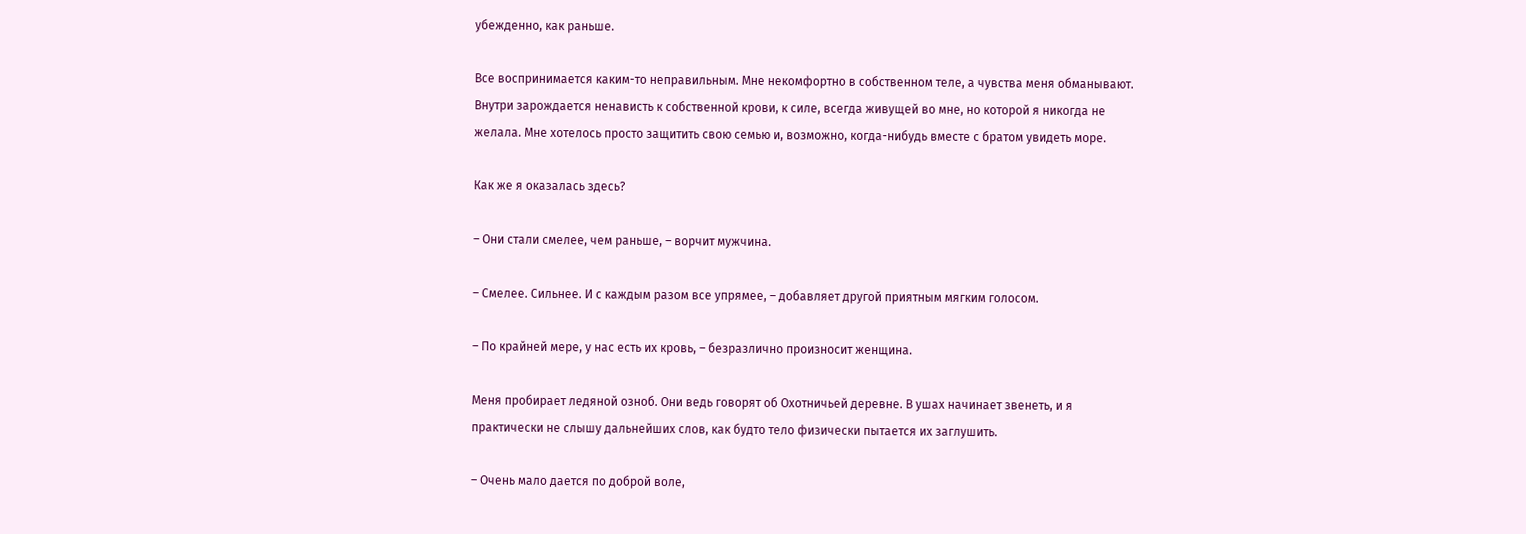убежденно, как раньше.

Все воспринимается каким-то неправильным. Мне некомфортно в собственном теле, а чувства меня обманывают. Внутри зарождается ненависть к собственной крови, к силе, всегда живущей во мне, но которой я никогда не желала. Мне хотелось просто защитить свою семью и, возможно, когда-нибудь вместе с братом увидеть море.

Как же я оказалась здесь?

– Они стали смелее, чем раньше, – ворчит мужчина.

– Смелее. Сильнее. И с каждым разом все упрямее, – добавляет другой приятным мягким голосом.

– По крайней мере, у нас есть их кровь, – безразлично произносит женщина.

Меня пробирает ледяной озноб. Они ведь говорят об Охотничьей деревне. В ушах начинает звенеть, и я практически не слышу дальнейших слов, как будто тело физически пытается их заглушить.

– Очень мало дается по доброй воле,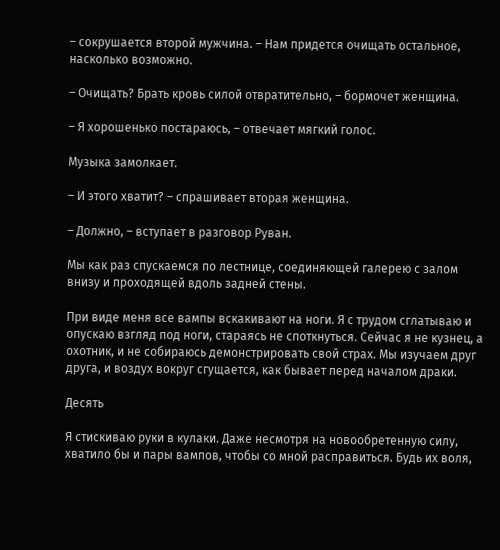– сокрушается второй мужчина. – Нам придется очищать остальное, насколько возможно.

– Очищать? Брать кровь силой отвратительно, – бормочет женщина.

– Я хорошенько постараюсь, – отвечает мягкий голос.

Музыка замолкает.

– И этого хватит? – спрашивает вторая женщина.

– Должно, – вступает в разговор Руван.

Мы как раз спускаемся по лестнице, соединяющей галерею с залом внизу и проходящей вдоль задней стены.

При виде меня все вампы вскакивают на ноги. Я с трудом сглатываю и опускаю взгляд под ноги, стараясь не споткнуться. Сейчас я не кузнец, а охотник, и не собираюсь демонстрировать свой страх. Мы изучаем друг друга, и воздух вокруг сгущается, как бывает перед началом драки.

Десять

Я стискиваю руки в кулаки. Даже несмотря на новообретенную силу, хватило бы и пары вампов, чтобы со мной расправиться. Будь их воля,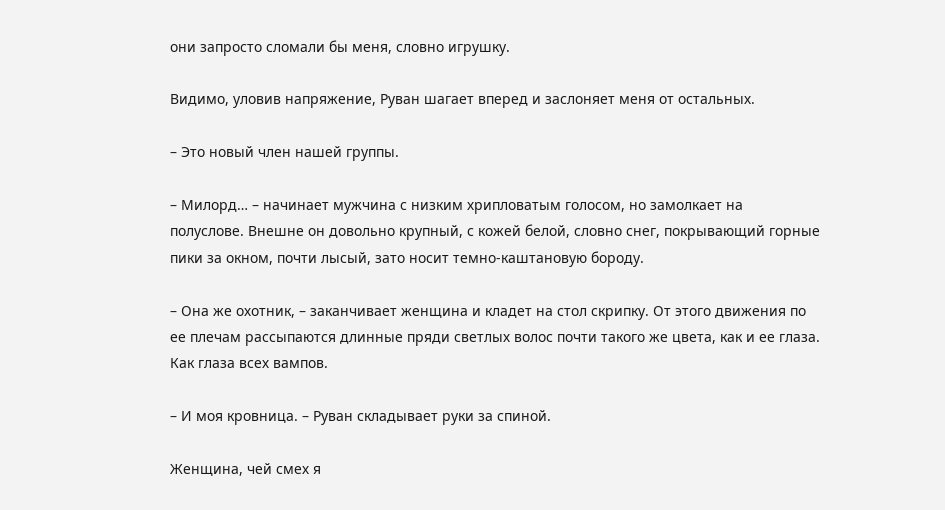они запросто сломали бы меня, словно игрушку.

Видимо, уловив напряжение, Руван шагает вперед и заслоняет меня от остальных.

– Это новый член нашей группы.

– Милорд… – начинает мужчина с низким хрипловатым голосом, но замолкает на полуслове. Внешне он довольно крупный, с кожей белой, словно снег, покрывающий горные пики за окном, почти лысый, зато носит темно-каштановую бороду.

– Она же охотник, – заканчивает женщина и кладет на стол скрипку. От этого движения по ее плечам рассыпаются длинные пряди светлых волос почти такого же цвета, как и ее глаза. Как глаза всех вампов.

– И моя кровница. – Руван складывает руки за спиной.

Женщина, чей смех я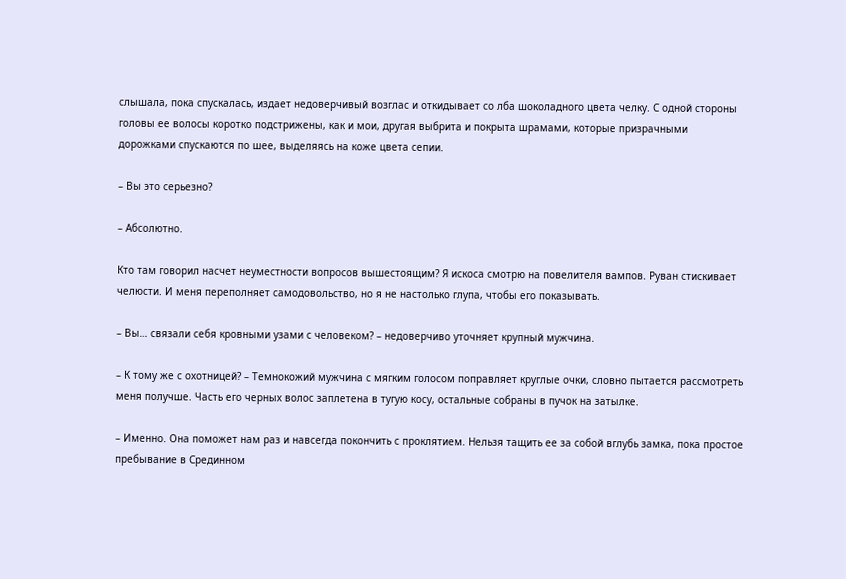слышала, пока спускалась, издает недоверчивый возглас и откидывает со лба шоколадного цвета челку. С одной стороны головы ее волосы коротко подстрижены, как и мои, другая выбрита и покрыта шрамами, которые призрачными дорожками спускаются по шее, выделяясь на коже цвета сепии.

– Вы это серьезно?

– Абсолютно.

Кто там говорил насчет неуместности вопросов вышестоящим? Я искоса смотрю на повелителя вампов. Руван стискивает челюсти. И меня переполняет самодовольство, но я не настолько глупа, чтобы его показывать.

– Вы… связали себя кровными узами с человеком? – недоверчиво уточняет крупный мужчина.

– К тому же с охотницей? – Темнокожий мужчина с мягким голосом поправляет круглые очки, словно пытается рассмотреть меня получше. Часть его черных волос заплетена в тугую косу, остальные собраны в пучок на затылке.

– Именно. Она поможет нам раз и навсегда покончить с проклятием. Нельзя тащить ее за собой вглубь замка, пока простое пребывание в Срединном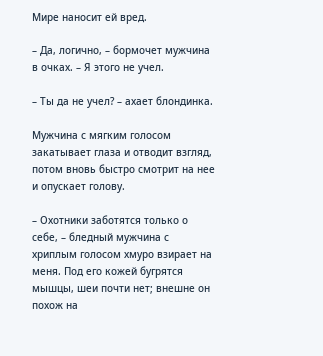Мире наносит ей вред.

– Да, логично, – бормочет мужчина в очках. – Я этого не учел.

– Ты да не учел? – ахает блондинка.

Мужчина с мягким голосом закатывает глаза и отводит взгляд, потом вновь быстро смотрит на нее и опускает голову.

– Охотники заботятся только о себе, – бледный мужчина с хриплым голосом хмуро взирает на меня. Под его кожей бугрятся мышцы, шеи почти нет; внешне он похож на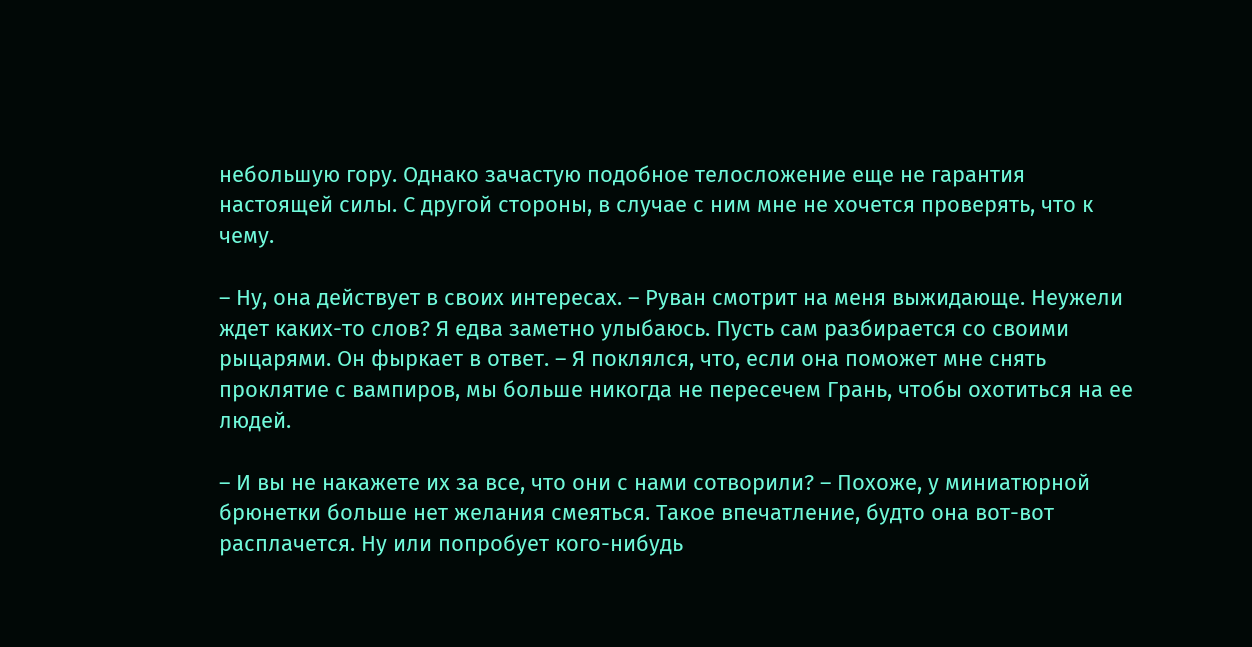небольшую гору. Однако зачастую подобное телосложение еще не гарантия настоящей силы. С другой стороны, в случае с ним мне не хочется проверять, что к чему.

– Ну, она действует в своих интересах. – Руван смотрит на меня выжидающе. Неужели ждет каких-то слов? Я едва заметно улыбаюсь. Пусть сам разбирается со своими рыцарями. Он фыркает в ответ. – Я поклялся, что, если она поможет мне снять проклятие с вампиров, мы больше никогда не пересечем Грань, чтобы охотиться на ее людей.

– И вы не накажете их за все, что они с нами сотворили? – Похоже, у миниатюрной брюнетки больше нет желания смеяться. Такое впечатление, будто она вот-вот расплачется. Ну или попробует кого-нибудь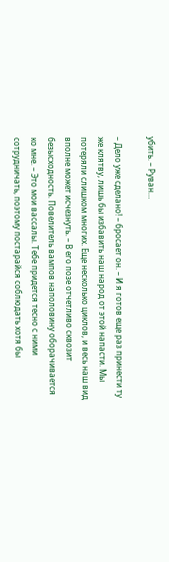убить. – Руван…

– Дело уже сделано! – бросает он. – И я готов еще раз принести ту же клятву, лишь бы избавить наш народ от этой напасти. Мы потеряли слишком многих. Еще несколько циклов, и весь наш вид вполне может исчезнуть. – В его позе отчетливо сквозит безысходность. Повелитель вампов наполовину оборачивается ко мне. – Это мои вассалы. Тебе придется тесно с ними сотрудничать, поэтому постарайся соблюдать хотя бы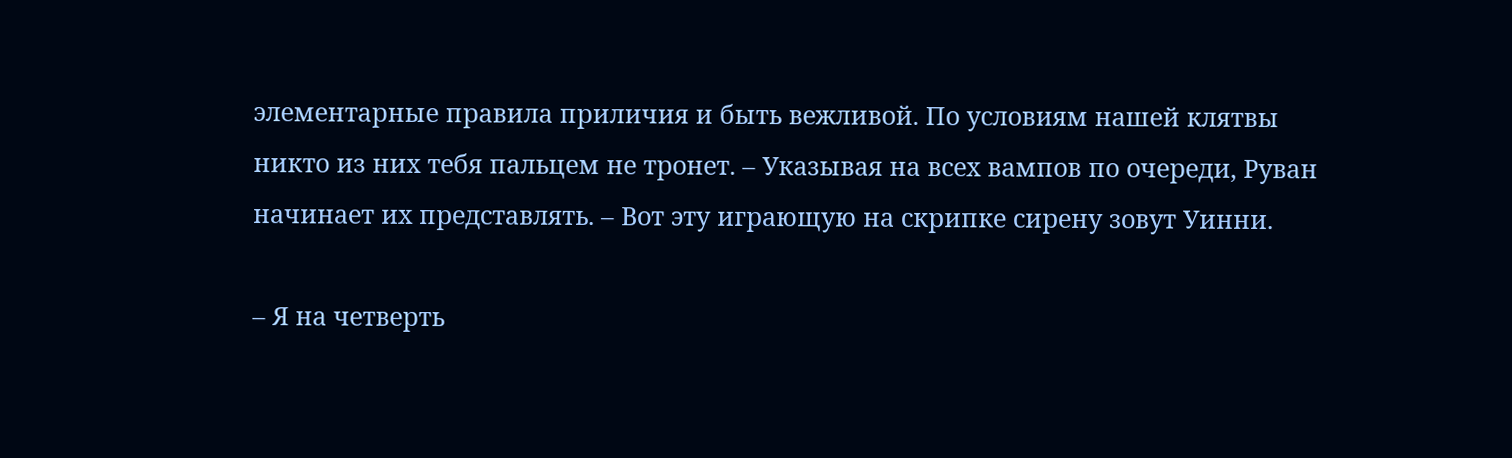элементарные правила приличия и быть вежливой. По условиям нашей клятвы никто из них тебя пальцем не тронет. – Указывая на всех вампов по очереди, Руван начинает их представлять. – Вот эту играющую на скрипке сирену зовут Уинни.

– Я на четверть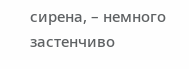сирена, – немного застенчиво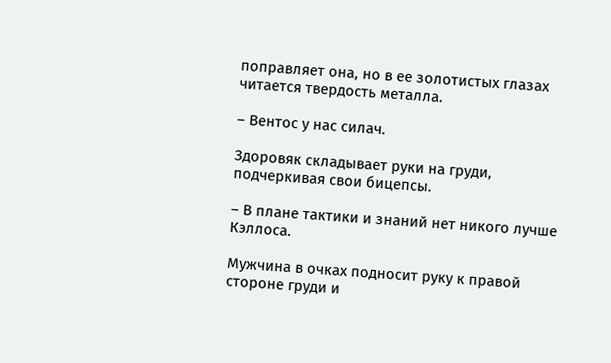поправляет она, но в ее золотистых глазах читается твердость металла.

– Вентос у нас силач.

Здоровяк складывает руки на груди, подчеркивая свои бицепсы.

– В плане тактики и знаний нет никого лучше Кэллоса.

Мужчина в очках подносит руку к правой стороне груди и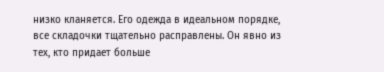низко кланяется. Его одежда в идеальном порядке, все складочки тщательно расправлены. Он явно из тех, кто придает больше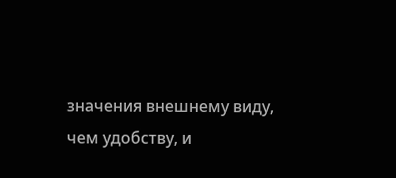значения внешнему виду, чем удобству, и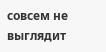совсем не выглядит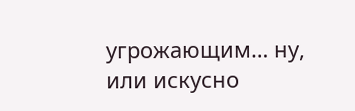угрожающим… ну, или искусно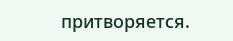притворяется.